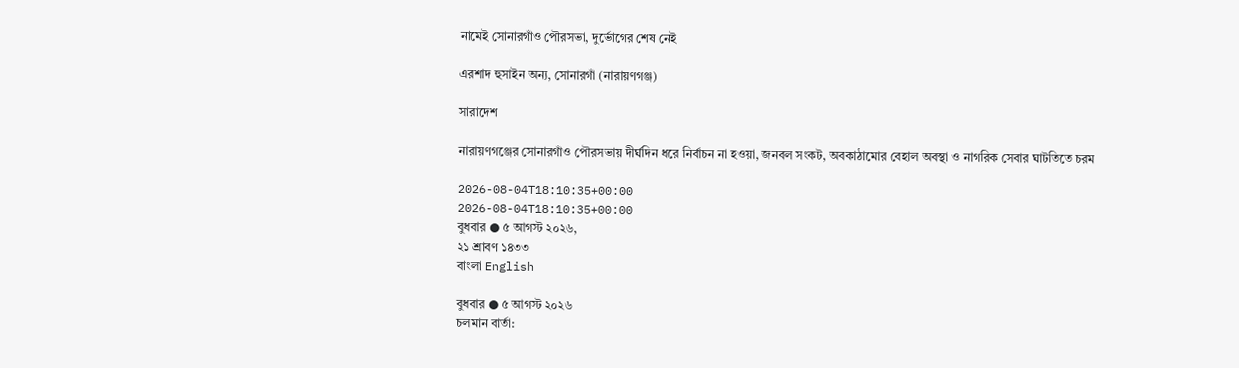নামেই সোনারগাঁও পৌরসভা, দুর্ভোগের শেষ নেই

এরশাদ হুসাইন অন্য, সোনারগাঁ (নারায়ণগঞ্জ)

সারাদেশ

নারায়ণগঞ্জের সোনারগাঁও পৌরসভায় দীর্ঘদিন ধরে নির্বাচন না হওয়া, জনবল সংকট, অবকাঠামোর বেহাল অবস্থা ও নাগরিক সেবার ঘাটতিতে চরম

2026-08-04T18:10:35+00:00
2026-08-04T18:10:35+00:00
বুধবার ● ৫ আগস্ট ২০২৬,
২১ শ্রাবণ ১৪৩৩
বাংলা English

বুধবার ● ৫ আগস্ট ২০২৬
চলমান বার্তা: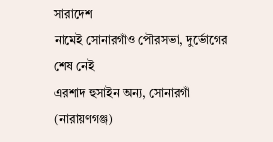সারাদেশ
নামেই সোনারগাঁও পৌরসভা, দুর্ভোগের শেষ নেই
এরশাদ হুসাইন অন্য, সোনারগাঁ (নারায়ণগঞ্জ)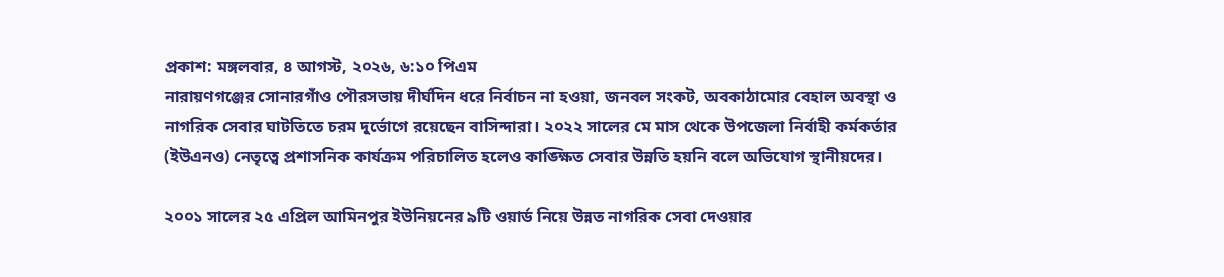প্রকাশ: মঙ্গলবার, ৪ আগস্ট, ২০২৬, ৬:১০ পিএম
নারায়ণগঞ্জের সোনারগাঁও পৌরসভায় দীর্ঘদিন ধরে নির্বাচন না হওয়া, জনবল সংকট, অবকাঠামোর বেহাল অবস্থা ও নাগরিক সেবার ঘাটতিতে চরম দুর্ভোগে রয়েছেন বাসিন্দারা। ২০২২ সালের মে মাস থেকে উপজেলা নির্বাহী কর্মকর্তার (ইউএনও) নেতৃত্বে প্রশাসনিক কার্যক্রম পরিচালিত হলেও কাঙ্ক্ষিত সেবার উন্নতি হয়নি বলে অভিযোগ স্থানীয়দের।

২০০১ সালের ২৫ এপ্রিল আমিনপুর ইউনিয়নের ৯টি ওয়ার্ড নিয়ে উন্নত নাগরিক সেবা দেওয়ার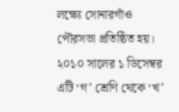লক্ষ্যে সোনারগাঁও পৌরসভা প্রতিষ্ঠিত হয়। ২০১০ সালের ১ ডিসেম্বর এটি ‘গ’ শ্রেণি থেকে ‘খ’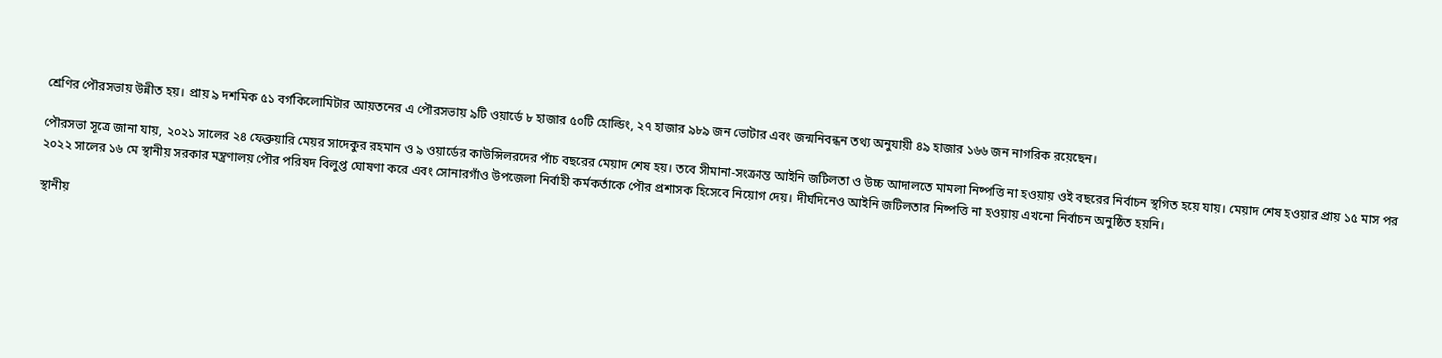শ্রেণির পৌরসভায় উন্নীত হয়। প্রায় ৯ দশমিক ৫১ বর্গকিলোমিটার আয়তনের এ পৌরসভায় ৯টি ওয়ার্ডে ৮ হাজার ৫০টি হোল্ডিং, ২৭ হাজার ৯৮৯ জন ভোটার এবং জন্মনিবন্ধন তথ্য অনুযায়ী ৪৯ হাজার ১৬৬ জন নাগরিক রয়েছেন।

পৌরসভা সূত্রে জানা যায়, ২০২১ সালের ২৪ ফেব্রুয়ারি মেয়র সাদেকুর রহমান ও ৯ ওয়ার্ডের কাউন্সিলরদের পাঁচ বছরের মেয়াদ শেষ হয়। তবে সীমানা-সংক্রান্ত আইনি জটিলতা ও উচ্চ আদালতে মামলা নিষ্পত্তি না হওয়ায় ওই বছরের নির্বাচন স্থগিত হয়ে যায়। মেয়াদ শেষ হওয়ার প্রায় ১৫ মাস পর ২০২২ সালের ১৬ মে স্থানীয় সরকার মন্ত্রণালয় পৌর পরিষদ বিলুপ্ত ঘোষণা করে এবং সোনারগাঁও উপজেলা নির্বাহী কর্মকর্তাকে পৌর প্রশাসক হিসেবে নিয়োগ দেয়। দীর্ঘদিনেও আইনি জটিলতার নিষ্পত্তি না হওয়ায় এখনো নির্বাচন অনুষ্ঠিত হয়নি।

স্থানীয়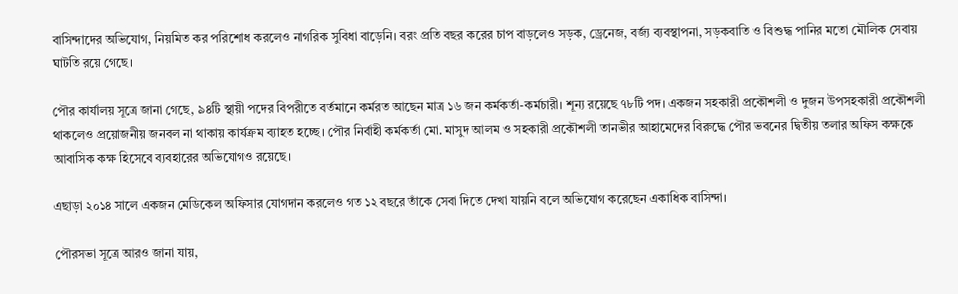বাসিন্দাদের অভিযোগ, নিয়মিত কর পরিশোধ করলেও নাগরিক সুবিধা বাড়েনি। বরং প্রতি বছর করের চাপ বাড়লেও সড়ক, ড্রেনেজ, বর্জ্য ব্যবস্থাপনা, সড়কবাতি ও বিশুদ্ধ পানির মতো মৌলিক সেবায় ঘাটতি রয়ে গেছে।

পৌর কার্যালয় সূত্রে জানা গেছে, ৯৪টি স্থায়ী পদের বিপরীতে বর্তমানে কর্মরত আছেন মাত্র ১৬ জন কর্মকর্তা-কর্মচারী। শূন্য রয়েছে ৭৮টি পদ। একজন সহকারী প্রকৌশলী ও দুজন উপসহকারী প্রকৌশলী থাকলেও প্রয়োজনীয় জনবল না থাকায় কার্যক্রম ব্যাহত হচ্ছে। পৌর নির্বাহী কর্মকর্তা মো. মাসুদ আলম ও সহকারী প্রকৌশলী তানভীর আহামেদের বিরুদ্ধে পৌর ভবনের দ্বিতীয় তলার অফিস কক্ষকে আবাসিক কক্ষ হিসেবে ব্যবহারের অভিযোগও রয়েছে।

এছাড়া ২০১৪ সালে একজন মেডিকেল অফিসার যোগদান করলেও গত ১২ বছরে তাঁকে সেবা দিতে দেখা যায়নি বলে অভিযোগ করেছেন একাধিক বাসিন্দা।

পৌরসভা সূত্রে আরও জানা যায়,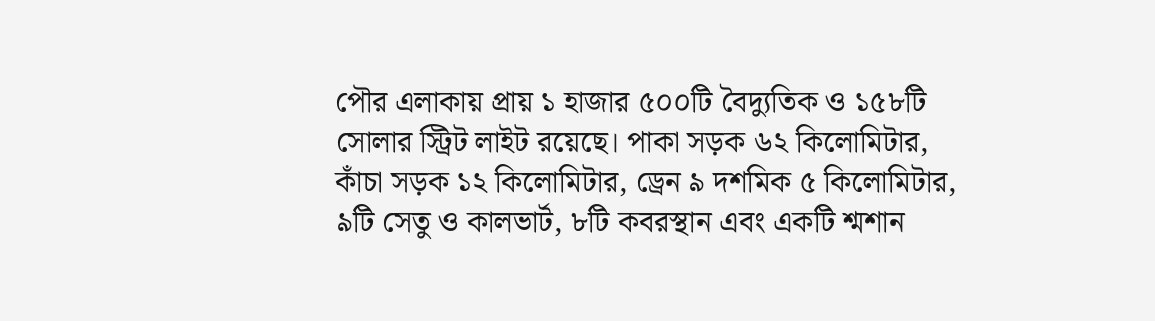পৌর এলাকায় প্রায় ১ হাজার ৫০০টি বৈদ্যুতিক ও ১৫৮টি সোলার স্ট্রিট লাইট রয়েছে। পাকা সড়ক ৬২ কিলোমিটার, কাঁচা সড়ক ১২ কিলোমিটার, ড্রেন ৯ দশমিক ৫ কিলোমিটার, ৯টি সেতু ও কালভার্ট, ৮টি কবরস্থান এবং একটি শ্মশান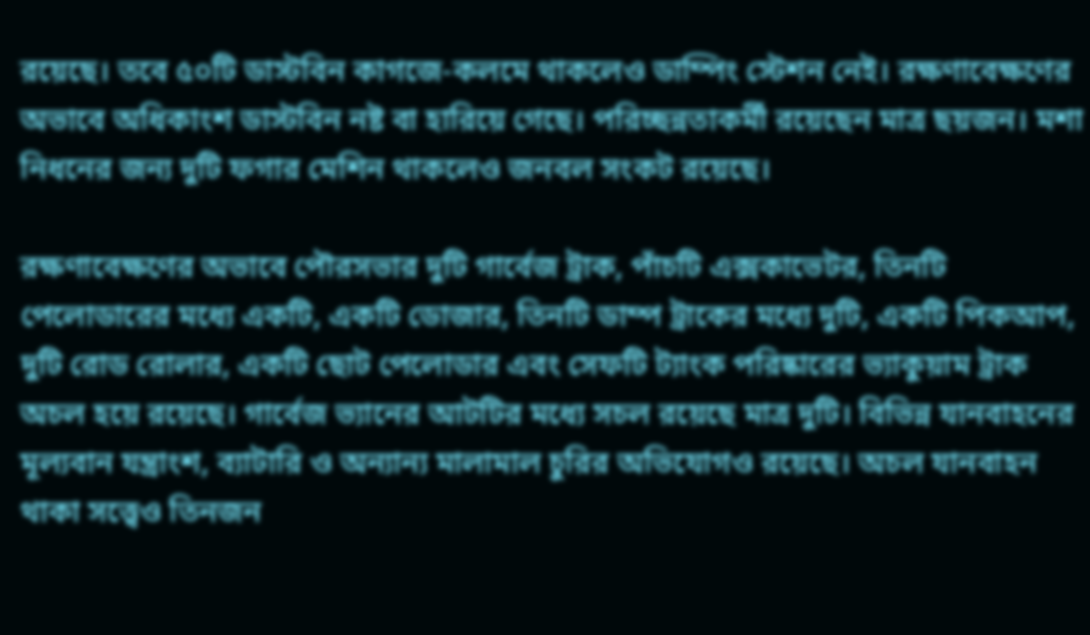রয়েছে। তবে ৫০টি ডাস্টবিন কাগজে-কলমে থাকলেও ডাম্পিং স্টেশন নেই। রক্ষণাবেক্ষণের অভাবে অধিকাংশ ডাস্টবিন নষ্ট বা হারিয়ে গেছে। পরিচ্ছন্নতাকর্মী রয়েছেন মাত্র ছয়জন। মশা নিধনের জন্য দুটি ফগার মেশিন থাকলেও জনবল সংকট রয়েছে।

রক্ষণাবেক্ষণের অভাবে পৌরসভার দুটি গার্বেজ ট্রাক, পাঁচটি এক্সকাভেটর, তিনটি পেলোডারের মধ্যে একটি, একটি ডোজার, তিনটি ডাম্প ট্রাকের মধ্যে দুটি, একটি পিকআপ, দুটি রোড রোলার, একটি ছোট পেলোডার এবং সেফটি ট্যাংক পরিষ্কারের ভ্যাকুয়াম ট্রাক অচল হয়ে রয়েছে। গার্বেজ ভ্যানের আটটির মধ্যে সচল রয়েছে মাত্র দুটি। বিভিন্ন যানবাহনের মূল্যবান যন্ত্রাংশ, ব্যাটারি ও অন্যান্য মালামাল চুরির অভিযোগও রয়েছে। অচল যানবাহন থাকা সত্ত্বেও তিনজন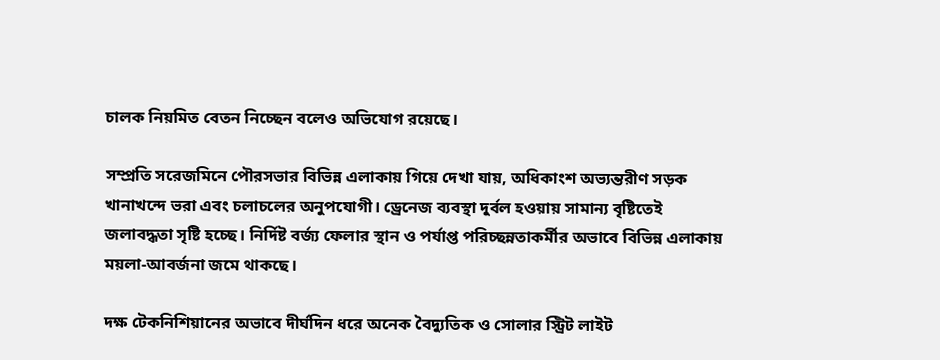চালক নিয়মিত বেতন নিচ্ছেন বলেও অভিযোগ রয়েছে।

সম্প্রতি সরেজমিনে পৌরসভার বিভিন্ন এলাকায় গিয়ে দেখা যায়, অধিকাংশ অভ্যন্তরীণ সড়ক খানাখন্দে ভরা এবং চলাচলের অনুপযোগী। ড্রেনেজ ব্যবস্থা দুর্বল হওয়ায় সামান্য বৃষ্টিতেই জলাবদ্ধতা সৃষ্টি হচ্ছে। নির্দিষ্ট বর্জ্য ফেলার স্থান ও পর্যাপ্ত পরিচ্ছন্নতাকর্মীর অভাবে বিভিন্ন এলাকায় ময়লা-আবর্জনা জমে থাকছে।

দক্ষ টেকনিশিয়ানের অভাবে দীর্ঘদিন ধরে অনেক বৈদ্যুতিক ও সোলার স্ট্রিট লাইট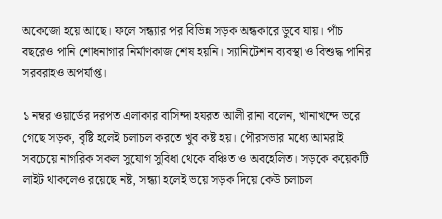অকেজো হয়ে আছে। ফলে সন্ধ্যার পর বিভিন্ন সড়ক অন্ধকারে ডুবে যায়। পাঁচ বছরেও পানি শোধনাগার নির্মাণকাজ শেষ হয়নি। স্যানিটেশন ব্যবস্থা ও বিশুদ্ধ পানির সরবরাহও অপর্যাপ্ত।

১ নম্বর ওয়ার্ডের দরপত এলাকার বাসিন্দা হযরত আলী রানা বলেন, খানাখন্দে ভরে গেছে সড়ক, বৃষ্টি হলেই চলাচল করতে খুব কষ্ট হয়। পৌরসভার মধ্যে আমরাই সবচেয়ে নাগরিক সকল সুযোগ সুবিধা থেকে বঞ্চিত ও অবহেলিত। সড়কে কয়েকটি লাইট থাকলেও রয়েছে নষ্ট, সন্ধ্যা হলেই ভয়ে সড়ক দিয়ে কেউ চলাচল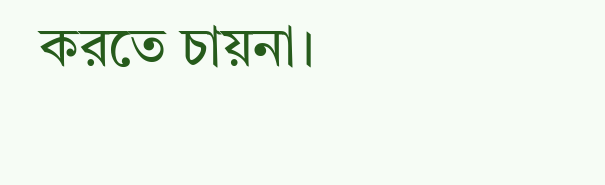করতে চায়না।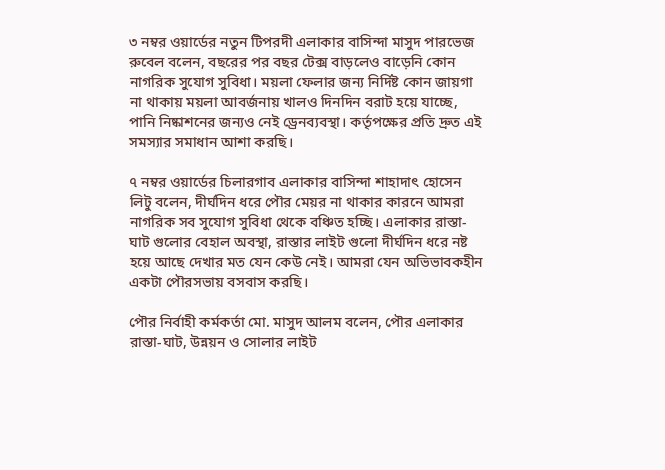৩ নম্বর ওয়ার্ডের নতুন টিপরদী এলাকার বাসিন্দা মাসুদ পারভেজ রুবেল বলেন, বছরের পর বছর টেক্স বাড়লেও বাড়েনি কোন নাগরিক সুযোগ সুবিধা। ময়লা ফেলার জন্য নির্দিষ্ট কোন জায়গা না থাকায় ময়লা আবর্জনায় খালও দিনদিন বরাট হয়ে যাচ্ছে, পানি নিষ্কাশনের জন্যও নেই ড্রেনব্যবস্থা। কর্তৃপক্ষের প্রতি দ্রুত এই সমস্যার সমাধান আশা করছি।

৭ নম্বর ওয়ার্ডের চিলারগাব এলাকার বাসিন্দা শাহাদাৎ হোসেন লিটু বলেন, দীর্ঘদিন ধরে পৌর মেয়র না থাকার কারনে আমরা নাগরিক সব সুযোগ সুবিধা থেকে বঞ্চিত হচ্ছি। এলাকার রাস্তা-ঘাট গুলোর বেহাল অবস্থা, রাস্তার লাইট গুলো দীর্ঘদিন ধরে নষ্ট হয়ে আছে দেখার মত যেন কেউ নেই। আমরা যেন অভিভাবকহীন একটা পৌরসভায় বসবাস করছি।

পৌর নির্বাহী কর্মকর্তা মো. মাসুদ আলম বলেন, পৌর এলাকার রাস্তা-ঘাট, উন্নয়ন ও সোলার লাইট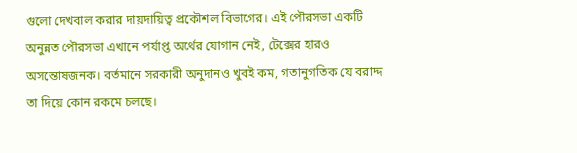গুলো দেখবাল করার দায়দায়িত্ব প্রকৌশল বিভাগের। এই পৌরসভা একটি অনুন্নত পৌরসভা এখানে পর্যাপ্ত অর্থের যোগান নেই, টেক্সের হারও অসন্তোষজনক। বর্তমানে সরকারী অনুদানও খুবই কম, গতানুগতিক যে বরাদ্দ তা দিয়ে কোন রকমে চলছে।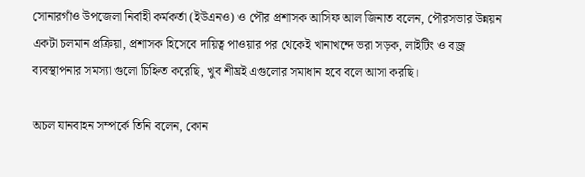সোনারগাঁও উপজেলা নির্বাহী কর্মকর্তা (ইউএনও) ও পৌর প্রশাসক আসিফ আল জিনাত বলেন, পৌরসভার উন্নয়ন একটা চলমান প্রক্রিয়া, প্রশাসক হিসেবে দায়িত্ব পাওয়ার পর থেকেই খানাখন্দে ভরা সড়ক, লাইটিং ও বজ্র ব্যবস্থাপনার সমস্যা গুলো চিহ্নিত করেছি, খুব শীঘ্রই এগুলোর সমাধান হবে বলে আসা করছি।

অচল যানবাহন সম্পর্কে তিনি বলেন, কোন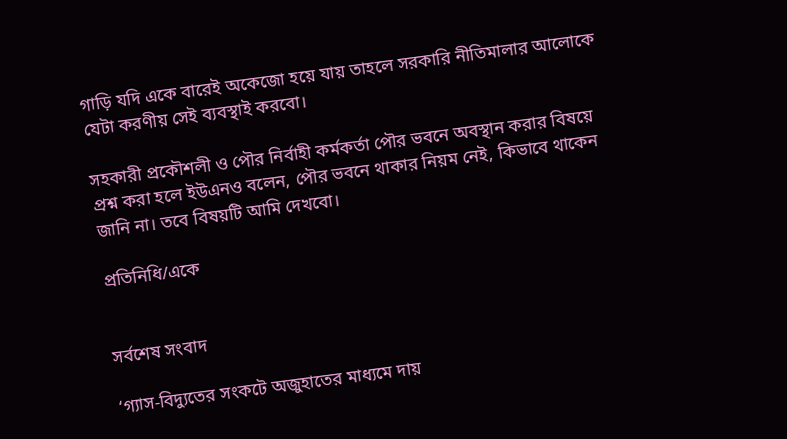গাড়ি যদি একে বারেই অকেজো হয়ে যায় তাহলে সরকারি নীতিমালার আলোকে যেটা করণীয় সেই ব্যবস্থাই করবো।

সহকারী প্রকৌশলী ও পৌর নির্বাহী কর্মকর্তা পৌর ভবনে অবস্থান করার বিষয়ে প্রশ্ন করা হলে ইউএনও বলেন, পৌর ভবনে থাকার নিয়ম নেই, কিভাবে থাকেন জানি না। তবে বিষয়টি আমি দেখবো।

প্রতিনিধি/একে


সর্বশেষ সংবাদ

‘গ্যাস-বিদ্যুতের সংকটে অজুহাতের মাধ্যমে দায়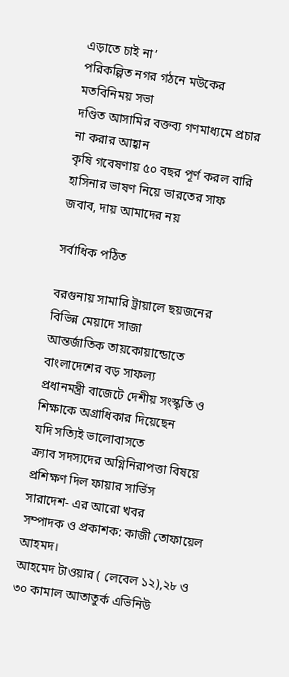এড়াতে চাই না’
পরিকল্পিত নগর গঠনে মউকের মতবিনিময় সভা
দণ্ডিত আসামির বক্তব্য গণমাধ্যমে প্রচার না করার আহ্বান
কৃষি গবেষণায় ৫০ বছর পূর্ণ করল বারি
হাসিনার ভাষণ নিয়ে ভারতের সাফ জবাব, দায় আমাদের নয়

সর্বাধিক পঠিত

বরগুনায় সামারি ট্রায়ালে ছয়জনের বিভিন্ন মেয়াদে সাজা
আন্তর্জাতিক তায়কোয়ান্ডোতে বাংলাদেশের বড় সাফল্য
প্রধানমন্ত্রী বাজেটে দেশীয় সংস্কৃতি ও শিক্ষাকে অগ্রাধিকার দিয়েছেন
যদি সত্যিই ভালোবাসতে
ক্র্যাব সদস্যদের অগ্নিনিরাপত্তা বিষয়ে প্রশিক্ষণ দিল ফায়ার সার্ভিস
সারাদেশ- এর আরো খবর
সম্পাদক ও প্রকাশক: কাজী তোফায়েল আহমদ।
আহমেদ টাওয়ার ( লেবেল ১২),২৮ ও ৩০ কামাল আতাতুর্ক এভিনিউ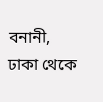বনানী, ঢাকা থেকে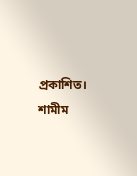প্রকাশিত। শামীম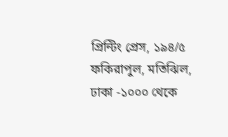প্রিন্টিং প্রেস, ১৯৪/৫ ফকিরাপুল, মতিঝিল, ঢাকা -১০০০ থেকে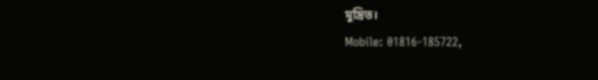মুদ্রিত।
Mobile: 01816-185722,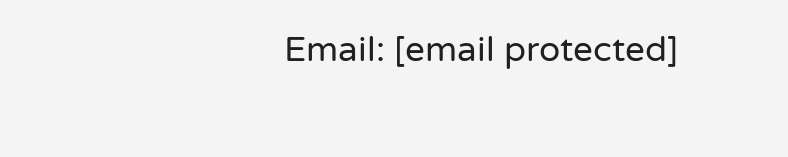Email: [email protected]